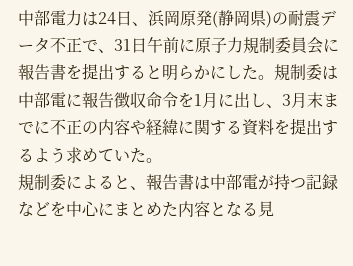中部電力は24日、浜岡原発(静岡県)の耐震データ不正で、31日午前に原子力規制委員会に報告書を提出すると明らかにした。規制委は中部電に報告徴収命令を1月に出し、3月末までに不正の内容や経緯に関する資料を提出するよう求めていた。
規制委によると、報告書は中部電が持つ記録などを中心にまとめた内容となる見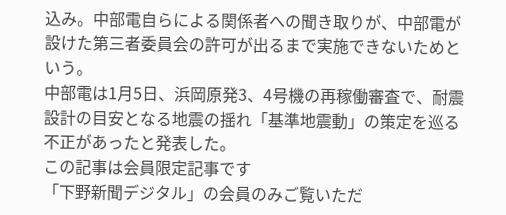込み。中部電自らによる関係者への聞き取りが、中部電が設けた第三者委員会の許可が出るまで実施できないためという。
中部電は1月5日、浜岡原発3、4号機の再稼働審査で、耐震設計の目安となる地震の揺れ「基準地震動」の策定を巡る不正があったと発表した。
この記事は会員限定記事です
「下野新聞デジタル」の会員のみご覧いただ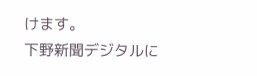けます。
下野新聞デジタルに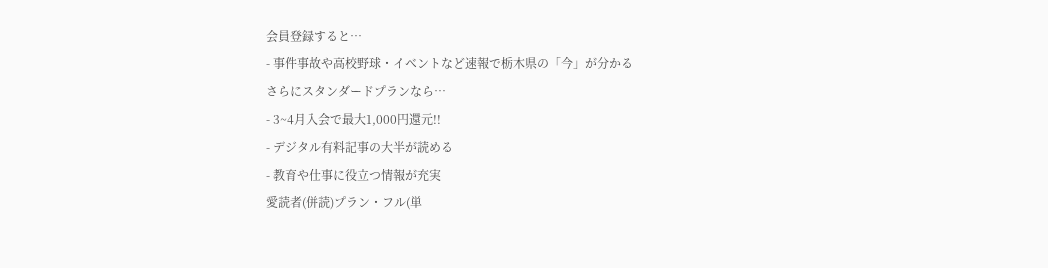会員登録すると…
- 事件事故や高校野球・イベントなど速報で栃木県の「今」が分かる
さらにスタンダードプランなら…
- 3~4月入会で最大1,000円還元!!
- デジタル有料記事の大半が読める
- 教育や仕事に役立つ情報が充実
愛読者(併読)プラン・フル(単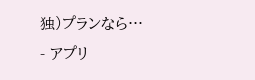独)プランなら…
- アプリ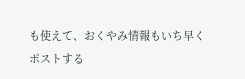も使えて、おくやみ情報もいち早く
ポストする